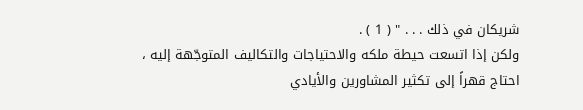شريكان في ذلك . . . " ( 1 ) .
ولكن إذا اتسعت حيطة ملكه والاحتياجات والتكاليف المتوجّهة إليه ،
احتاج قهراً إلى تكثير المشاورين والأيادي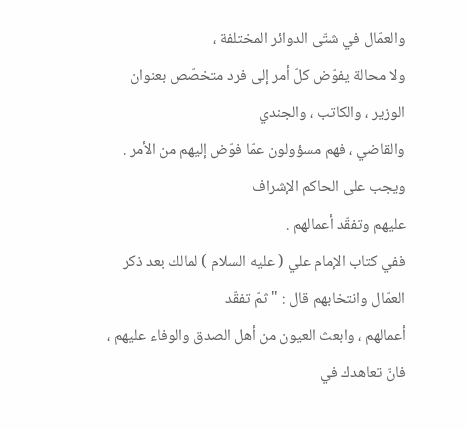والعمّال في شتّى الدوائر المختلفة ،
ولا محالة يفوّض كلّ أمر إلى فرد متخصّص بعنوان الوزير ، والكاتب ، والجندي
والقاضي ، فهم مسؤولون عمّا فوّض إليهم من الأمر . ويجب على الحاكم الإشراف
عليهم وتفقّد أعمالهم .
ففي كتاب الإمام علي ( عليه السلام ) لمالك بعد ذكر العمّال وانتخابهم قال : " ثمّ تفقّد
أعمالهم ، وابعث العيون من أهل الصدق والوفاء عليهم ، فانّ تعاهدك في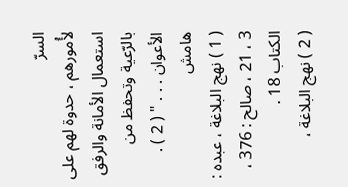السرّ
لأُمورهم ، حدوة لهم على استعمال الأمانة والرفق بالرّعية وتحفظ من
الأعوان . . . " ( 2 ) .
هامش
( 1 ) نهج البلاغة ، عبده : 3 ، 21 ، صالح : 376 ، الكتاب 18 .
( 2 ) نهج البلاغة ،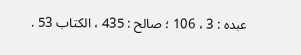عبده : 3 ، 106 ؛ صالح : 435 ، الكتاب 53 .